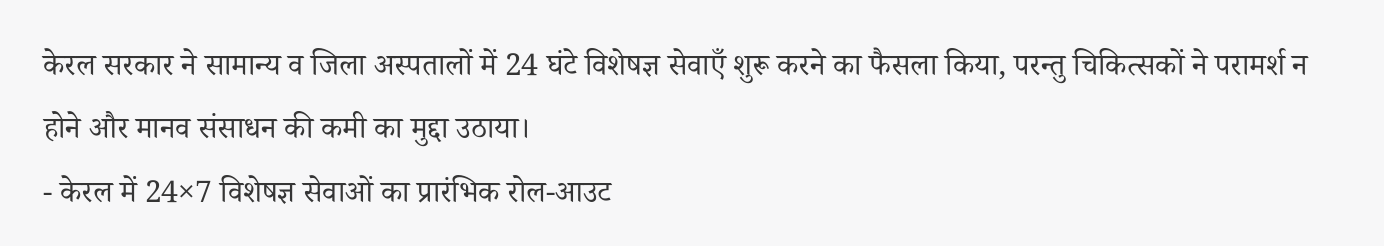केरल सरकार ने सामान्य व जिला अस्पतालों में 24 घंटे विशेषज्ञ सेवाएँ शुरू करने का फैसला किया, परन्तु चिकित्सकों ने परामर्श न होने और मानव संसाधन की कमी का मुद्दा उठाया।
- केरल में 24×7 विशेषज्ञ सेवाओं का प्रारंभिक रोल‑आउट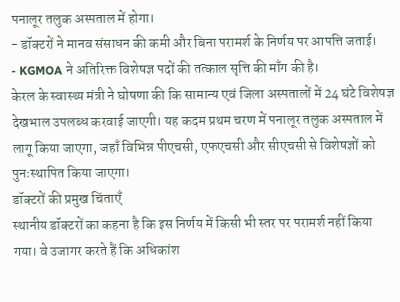पनालूर तलुक अस्पताल में होगा।
- डॉक्टरों ने मानव संसाधन की कमी और बिना परामर्श के निर्णय पर आपत्ति जताई।
- KGMOA ने अतिरिक्त विशेषज्ञ पदों की तत्काल सृत्ति की माँग की है।
केरल के स्वास्थ्य मंत्री ने घोषणा की कि सामान्य एवं जिला अस्पतालों में 24 घंटे विशेषज्ञ देखभाल उपलब्ध करवाई जाएगी। यह कदम प्रथम चरण में पनालूर तलुक अस्पताल में लागू किया जाएगा, जहाँ विभिन्न पीएचसी, एफएचसी और सीएचसी से विशेषज्ञों को पुनःस्थापित किया जाएगा।
डॉक्टरों की प्रमुख चिंताएँ
स्थानीय डॉक्टरों का कहना है कि इस निर्णय में किसी भी स्तर पर परामर्श नहीं किया गया। वे उजागर करते हैं कि अधिकांश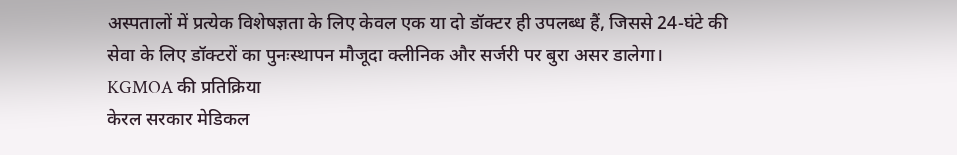अस्पतालों में प्रत्येक विशेषज्ञता के लिए केवल एक या दो डॉक्टर ही उपलब्ध हैं, जिससे 24‑घंटे की सेवा के लिए डॉक्टरों का पुनःस्थापन मौजूदा क्लीनिक और सर्जरी पर बुरा असर डालेगा।
KGMOA की प्रतिक्रिया
केरल सरकार मेडिकल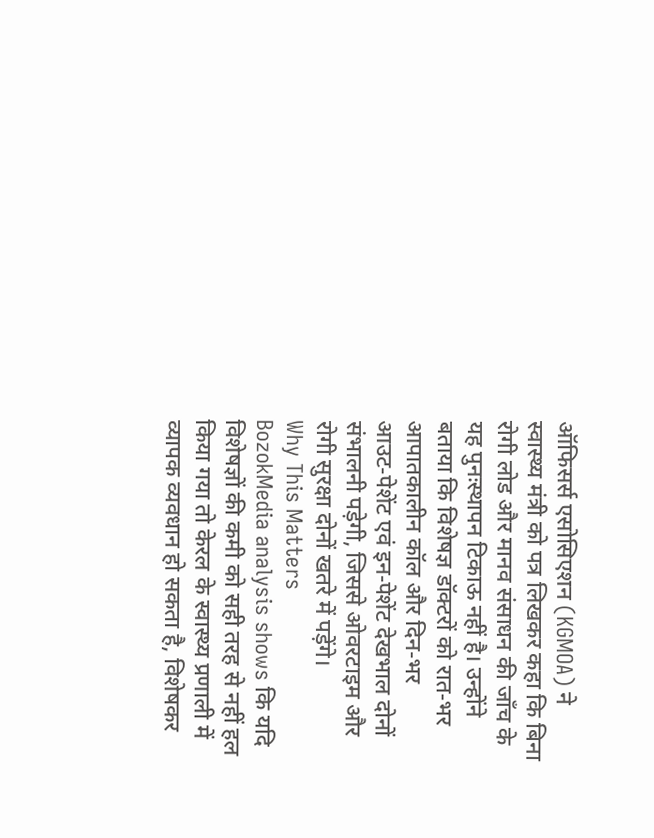ऑफिसर्स एसोसिएशन (KGMOA) ने स्वास्थ्य मंत्री को पत्र लिखकर कहा कि बिना रोगी लोड और मानव संसाधन की जाँच के यह पुनःस्थापन टिकाऊ नहीं है। उन्होंने बताया कि विशेषज्ञ डॉक्टरों को रात‑भर आपातकालीन कॉल और दिन‑भर आउट‑पेशेंट एवं इन‑पेशेंट देखभाल दोनों संभालनी पड़ेगी, जिससे ओवरटाइम और रोगी सुरक्षा दोनों खतरे में पड़ेंगे।
Why This Matters
BozokMedia analysis shows कि यदि विशेषज्ञों की कमी को सही तरह से नहीं हल किया गया तो केरल के स्वास्थ्य प्रणाली में व्यापक व्यवधान हो सकता है, विशेषकर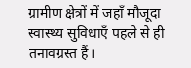ग्रामीण क्षेत्रों में जहाँ मौजूदा स्वास्थ्य सुविधाएँ पहले से ही तनावग्रस्त हैं।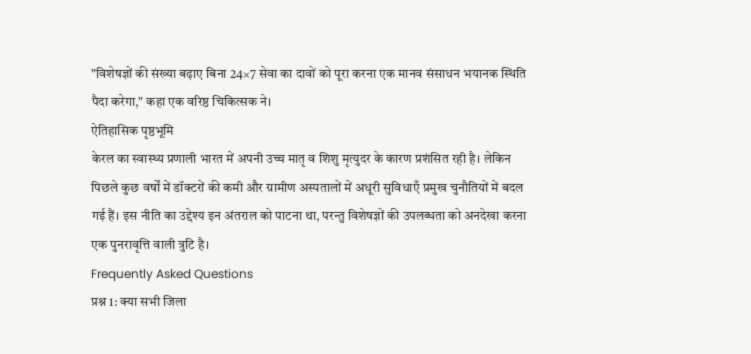"विशेषज्ञों की संख्या बढ़ाए बिना 24×7 सेवा का दावों को पूरा करना एक मानव संसाधन भयानक स्थिति पैदा करेगा," कहा एक वरिष्ठ चिकित्सक ने।
ऐतिहासिक पृष्ठभूमि
केरल का स्वास्थ्य प्रणाली भारत में अपनी उच्च मातृ व शिशु मृत्युदर के कारण प्रशंसित रही है। लेकिन पिछले कुछ वर्षों में डॉक्टरों की कमी और ग्रामीण अस्पतालों में अधूरी सुविधाएँ प्रमुख चुनौतियों में बदल गई हैं। इस नीति का उद्देश्य इन अंतराल को पाटना था, परन्तु विशेषज्ञों की उपलब्धता को अनदेखा करना एक पुनरावृत्ति वाली त्रुटि है।
Frequently Asked Questions
प्रश्न 1: क्या सभी जिला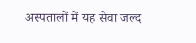अस्पतालों में यह सेवा जल्द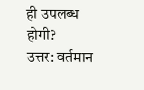ही उपलब्ध होगी?
उत्तर: वर्तमान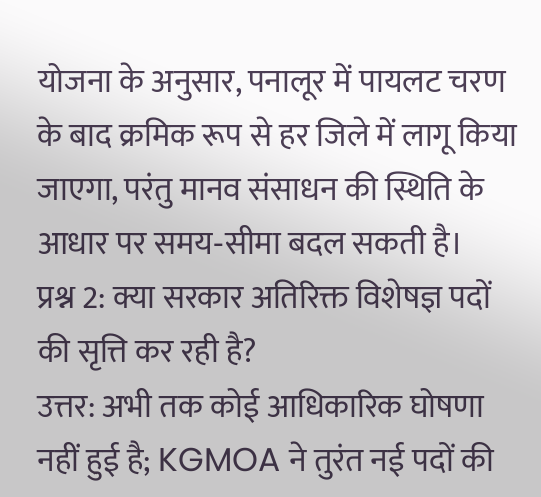योजना के अनुसार, पनालूर में पायलट चरण के बाद क्रमिक रूप से हर जिले में लागू किया जाएगा, परंतु मानव संसाधन की स्थिति के आधार पर समय‑सीमा बदल सकती है।
प्रश्न 2: क्या सरकार अतिरिक्त विशेषज्ञ पदों की सृत्ति कर रही है?
उत्तर: अभी तक कोई आधिकारिक घोषणा नहीं हुई है; KGMOA ने तुरंत नई पदों की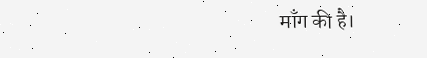माँग की है।